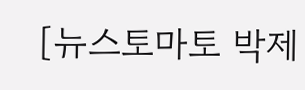[뉴스토마토 박제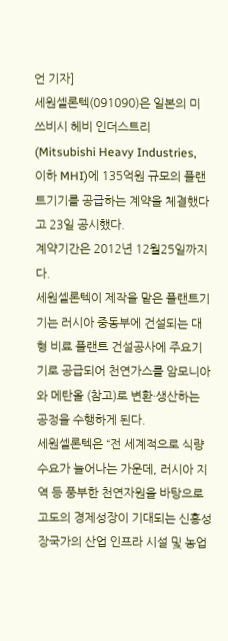언 기자]
세원셀론텍(091090)은 일본의 미쓰비시 헤비 인더스트리(Mitsubishi Heavy Industries, 이하 MHI)에 135억원 규모의 플랜트기기를 공급하는 계약을 체결했다고 23일 공시했다.
계약기간은 2012년 12월25일까지다.
세원셀론텍이 제작을 맡은 플랜트기기는 러시아 중동부에 건설되는 대형 비료 플랜트 건설공사에 주요기기로 공급되어 천연가스를 암모니아와 메탄올 (참고)로 변환·생산하는 공정을 수행하게 된다.
세원셀론텍은 “전 세계적으로 식량수요가 늘어나는 가운데, 러시아 지역 등 풍부한 천연자원을 바탕으로 고도의 경제성장이 기대되는 신흥성장국가의 산업 인프라 시설 및 농업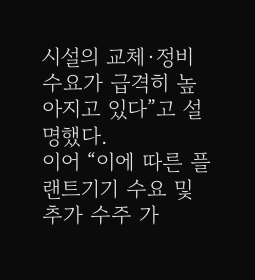시설의 교체·정비 수요가 급격히 높아지고 있다”고 설명했다.
이어 “이에 따른 플랜트기기 수요 및 추가 수주 가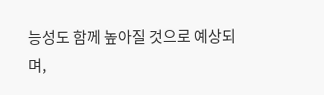능성도 함께 높아질 것으로 예상되며,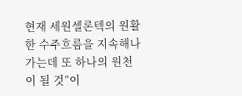현재 세원셀론텍의 원활한 수주흐름을 지속해나가는데 또 하나의 원천이 될 것”이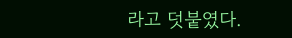라고 덧붙였다.